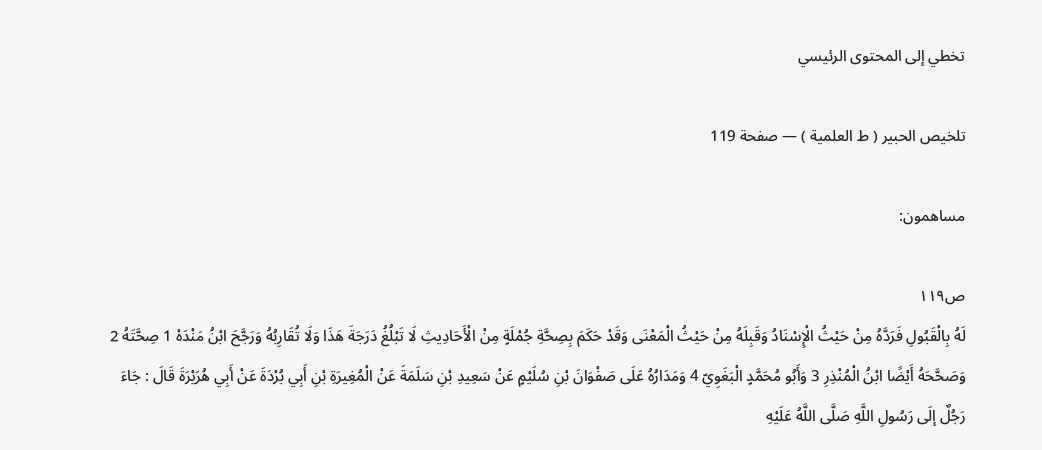تخطي إلى المحتوى الرئيسي

تلخيص الحبير ( ط العلمية ) — صفحة 119

مساهمون:

ص١١٩
لَهُ بِالْقَبُولِ فَرَدَّهُ مِنْ حَيْثُ الْإِسْنَادُ وَقَبِلَهُ مِنْ حَيْثُ الْمَعْنَى وَقَدْ حَكَمَ بِصِحَّةِ جُمْلَةٍ مِنْ الْأَحَادِيثِ لَا تَبْلُغُ دَرَجَةَ هَذَا وَلَا تُقَارِبُهُ وَرَجَّحَ ابْنُ مَنْدَهْ 1 صِحَّتَهُ 2 وَصَحَّحَهُ أَيْضًا ابْنُ الْمُنْذِرِ 3 وَأَبُو مُحَمَّدٍ الْبَغَوِيّ 4 وَمَدَارُهُ عَلَى صَفْوَانَ بْنِ سُلَيْمٍ عَنْ سَعِيدِ بْنِ سَلَمَةَ عَنْ الْمُغِيرَةِ بْنِ أَبِي بُرْدَةَ عَنْ أَبِي هُرَيْرَةَ قَالَ : جَاءَ رَجُلٌ إلَى رَسُولِ اللَّهِ صَلَّى اللَّهُ عَلَيْهِ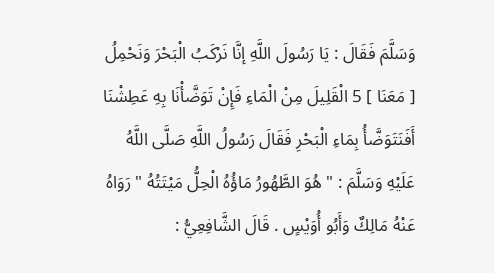وَسَلَّمَ فَقَالَ : يَا رَسُولَ اللَّهِ إنَّا نَرْكَبُ الْبَحْرَ وَنَحْمِلُ [ مَعَنَا ] 5 الْقَلِيلَ مِنْ الْمَاءِ فَإِنْ تَوَضَّأْنَا بِهِ عَطِشْنَا أَفَنَتَوَضَّأُ بِمَاءِ الْبَحْرِ فَقَالَ رَسُولُ اللَّهِ صَلَّى اللَّهُ عَلَيْهِ وَسَلَّمَ : " هُوَ الطَّهُورُ مَاؤُهُ الْحِلُّ مَيْتَتُهُ " رَوَاهُ عَنْهُ مَالِكٌ وَأَبُو أُوَيْسٍ . قَالَ الشَّافِعِيُّ :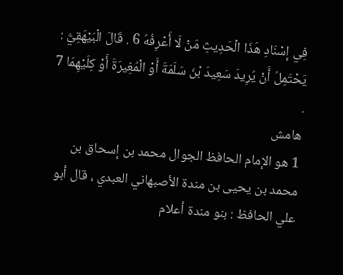فِي إسْنَادِ هَذَا الْحَدِيثِ مَنْ لَا أَعْرِفُهُ 6 . قَالَ الْبَيْهَقِيُّ : يَحْتَمِلُ أَنْ يُرِيدَ سَعِيدَ بْنَ سَلَمَةَ أَوْ الْمُغِيرَةَ أَوْ كِلَيْهِمَا 7 .
هامش
1 هو الإمام الحافظ الجوال محمد بن إسحاق بن محمد بن يحيى بن مندة الأصبهاني العبدي ، قال أبو علي الحافظ : بنو مندة أعلام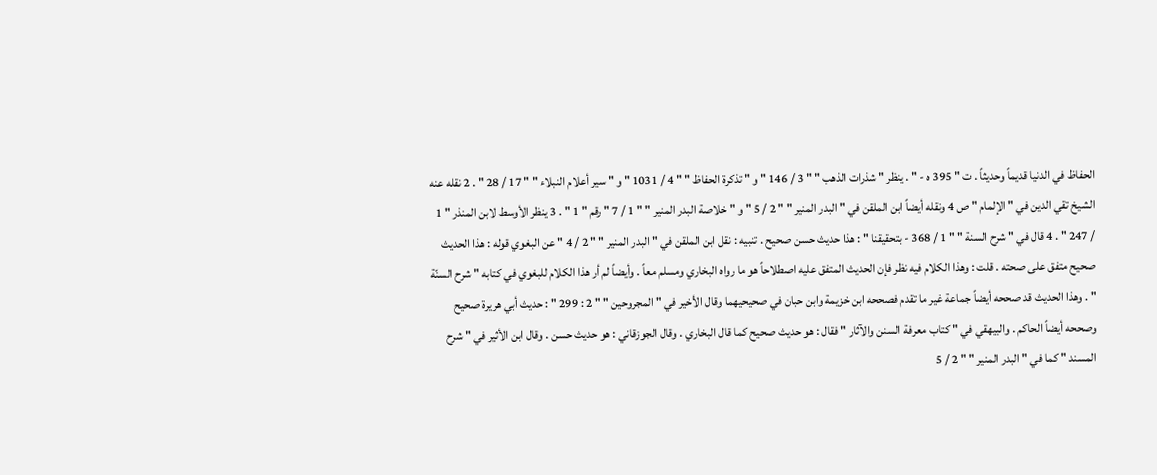الحفاظ في الدنيا قديماً وحديثاً . ت " 395 ه - " . ينظر " شذرات الذهب " " 3 / 146 " و " تذكرة الحفاظ " " 4 / 1031 " و " سير أعلام النبلاء " " 17 / 28 " . 2 نقله عنه الشيخ تقي الدين في " الإلمام " ص 4 ونقله أيضاً ابن الملقن في " البدر المنير " " 2 / 5 " و " خلاصة البدر المنير " " 1 / 7 " رقم " 1 " . 3 ينظر الأوسط لابن المنذر " 1 / 247 " . 4 قال في " شرح السنة " " 1 / 368 - بتحقيقنا " : هذا حديث حسن صحيح . تنبيه : نقل ابن الملقن في " البدر المنير " " 2 / 4 " عن البغوي قوله : هذا الحديث صحيح متفق على صحته . قلت : وهذا الكلام فيه نظر فإن الحديث المتفق عليه اصطلاحاً هو ما رواه البخاري ومسلم معاً . وأيضاً لم أر هذا الكلام للبغوي في كتابه " شرح السنّة " . وهذا الحديث قد صححه أيضاً جماعة غير ما تقدم فصححه ابن خزيمة وابن حبان في صحيحيهما وقال الأخير في " المجروحين " " 2 : 299 " : حديث أبي هريرة صحيح وصححه أيضاً الحاكم . والبيهقي في " كتاب معرفة السنن والآثار " فقال : هو حديث صحيح كما قال البخاري . وقال الجوزقاني : هو حديث حسن . وقال ابن الأثير في " شرح المسند " كما في " البدر المنير " " 2 / 5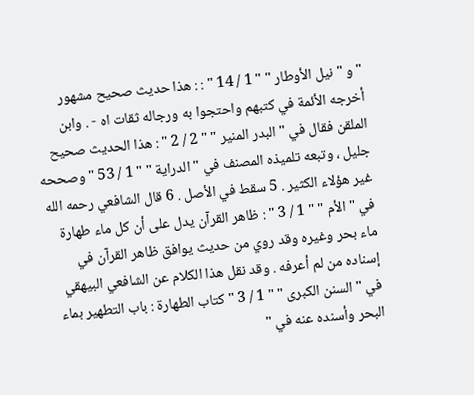" و " نيل الأوطار " " 1 / 14 " : : هذا حديث صحيح مشهور أخرجه الأئمة في كتبهم واحتجوا به ورجاله ثقات اه - . وابن الملقن فقال في " البدر المنير " " 2 / 2 " : هذا الحديث صحيح جليل ، وتبعه تلميذه المصنف في " الدراية " " 1 / 53 " وصححه غير هؤلاء الكثير . 5 سقط في الأصل . 6 قال الشافعي رحمه الله في " الأم " " 1 / 3 " : ظاهر القرآن يدل على أن كل ماء طهارة ماء بحر وغيره وقد روي من حديث يوافق ظاهر القرآن في إسناده من لم أعرفه . وقد نقل هذا الكلام عن الشافعي البيهقي في " السنن الكبرى " " 1 / 3 " كتاب الطهارة : باب التطهير بماء البحر وأسنده عنه في "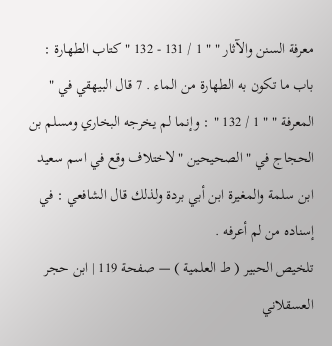معرفة السنن والآثار " " 1 / 131 - 132 " كتاب الطهارة : باب ما تكون به الطهارة من الماء . 7 قال البيهقي في " المعرفة " " 1 / 132 " : وإنما لم يخرجه البخاري ومسلم بن الحجاج في " الصحيحين " لاختلاف وقع في اسم سعيد ابن سلمة والمغيرة ابن أبي بردة ولذلك قال الشافعي : في إسناده من لم أعرفه .
تلخيص الحبير ( ط العلمية ) — صفحة 119 | ابن حجر العسقلاني